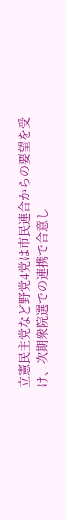立憲民主党など野党4党は市民連合からの要望を受け、次期衆院選での連携で合意し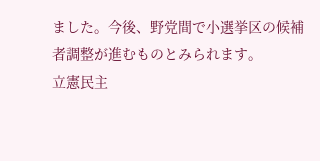ました。今後、野党間で小選挙区の候補者調整が進むものとみられます。
立憲民主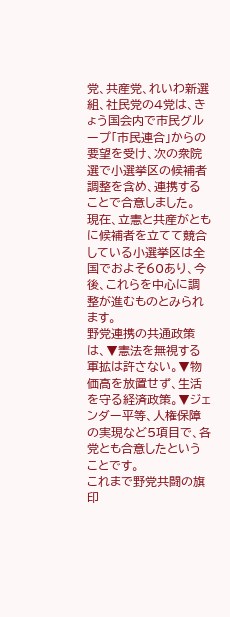党、共産党、れいわ新選組、社民党の4党は、きょう国会内で市民グループ「市民連合」からの要望を受け、次の衆院選で小選挙区の候補者調整を含め、連携することで合意しました。
現在、立憲と共産がともに候補者を立てて競合している小選挙区は全国でおよそ60あり、今後、これらを中心に調整が進むものとみられます。
野党連携の共通政策は、▼憲法を無視する軍拡は許さない。▼物価高を放置せず、生活を守る経済政策。▼ジェンダー平等、人権保障の実現など5項目で、各党とも合意したということです。
これまで野党共闘の旗印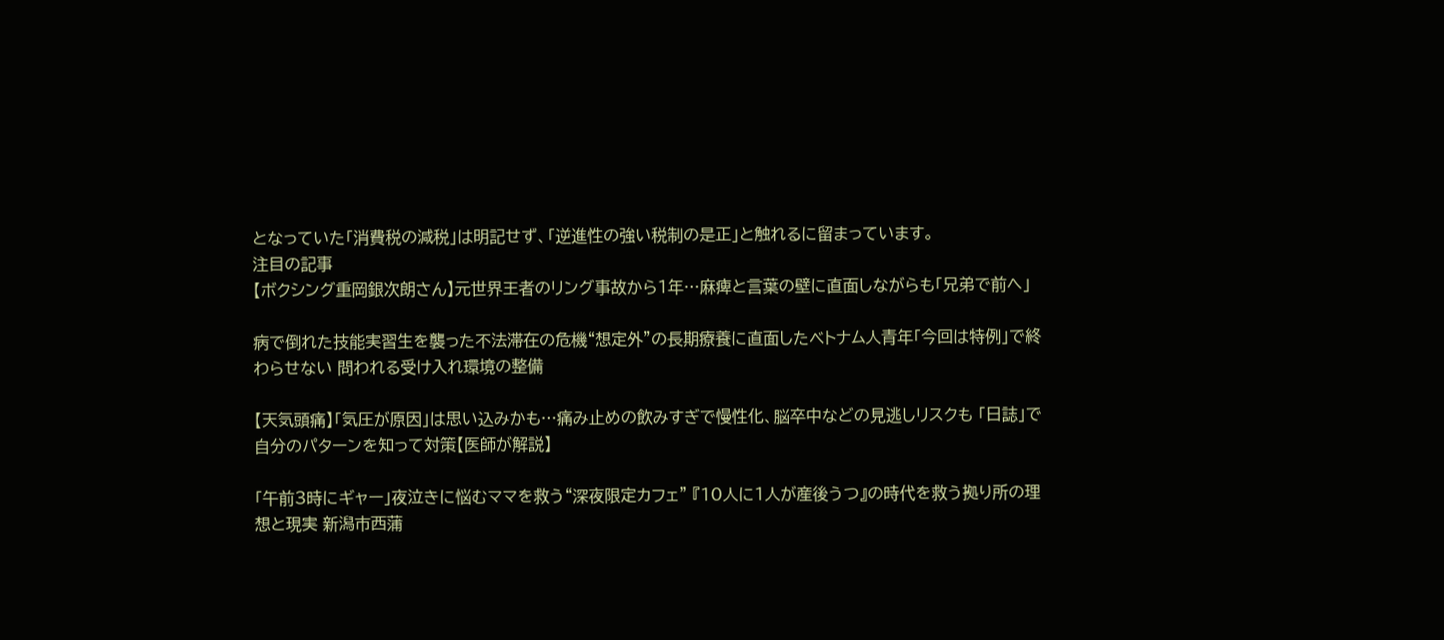となっていた「消費税の減税」は明記せず、「逆進性の強い税制の是正」と触れるに留まっています。
注目の記事
【ボクシング重岡銀次朗さん】元世界王者のリング事故から1年…麻痺と言葉の壁に直面しながらも「兄弟で前へ」

病で倒れた技能実習生を襲った不法滞在の危機“想定外”の長期療養に直面したベトナム人青年「今回は特例」で終わらせない 問われる受け入れ環境の整備

【天気頭痛】「気圧が原因」は思い込みかも…痛み止めの飲みすぎで慢性化、脳卒中などの見逃しリスクも 「日誌」で自分のパターンを知って対策【医師が解説】

「午前3時にギャー」夜泣きに悩むママを救う“深夜限定カフェ” 『10人に1人が産後うつ』の時代を救う拠り所の理想と現実 新潟市西蒲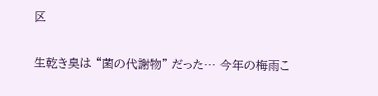区

生乾き臭は “菌の代謝物” だった… 今年の梅雨こ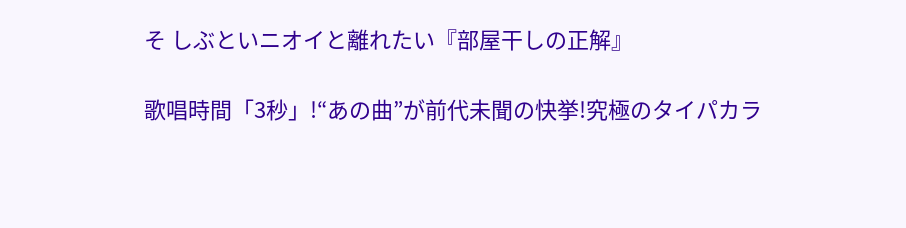そ しぶといニオイと離れたい『部屋干しの正解』

歌唱時間「3秒」!“あの曲”が前代未聞の快挙!究極のタイパカラ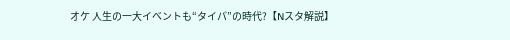オケ 人生の一大イベントも“タイパ”の時代?【Nスタ解説】